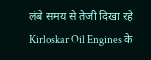लंबे समय से तेजी दिखा रहे Kirloskar Oil Engines के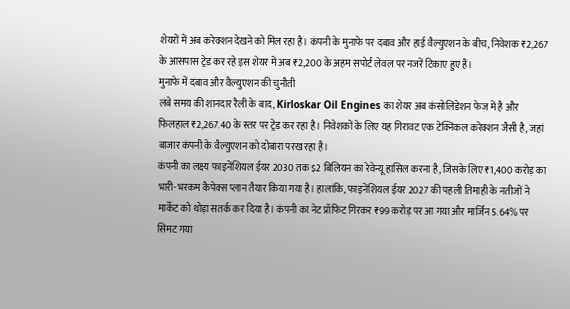शेयरों में अब करेक्शन देखने को मिल रहा है। कंपनी के मुनाफे पर दबाव और हाई वैल्युएशन के बीच, निवेशक ₹2,267 के आसपास ट्रेड कर रहे इस शेयर में अब ₹2,200 के अहम सपोर्ट लेवल पर नजरें टिकाए हुए हैं।
मुनाफे में दबाव और वैल्युएशन की चुनौती
लंबे समय की शानदार रैली के बाद, Kirloskar Oil Engines का शेयर अब कंसोलिडेशन फेज में है और फिलहाल ₹2,267.40 के स्तर पर ट्रेड कर रहा है। निवेशकों के लिए यह गिरावट एक टेक्निकल करेक्शन जैसी है, जहां बाजार कंपनी के वैल्युएशन को दोबारा परख रहा है।
कंपनी का लक्ष्य फाइनेंशियल ईयर 2030 तक $2 बिलियन का रेवेन्यू हासिल करना है, जिसके लिए ₹1,400 करोड़ का भारी-भरकम कैपेक्स प्लान तैयार किया गया है। हालांकि, फाइनेंशियल ईयर 2027 की पहली तिमाही के नतीजों ने मार्केट को थोड़ा सतर्क कर दिया है। कंपनी का नेट प्रॉफिट गिरकर ₹99 करोड़ पर आ गया और मार्जिन 5.64% पर सिमट गया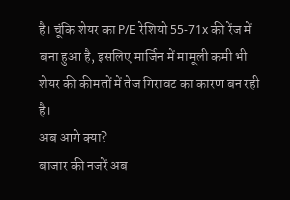है। चूंकि शेयर का P/E रेशियो 55-71x की रेंज में बना हुआ है, इसलिए मार्जिन में मामूली कमी भी शेयर की कीमतों में तेज गिरावट का कारण बन रही है।
अब आगे क्या?
बाजार की नजरें अब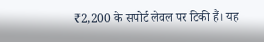₹2,200 के सपोर्ट लेवल पर टिकी हैं। यह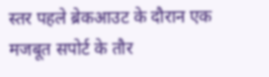स्तर पहले ब्रेकआउट के दौरान एक मजबूत सपोर्ट के तौर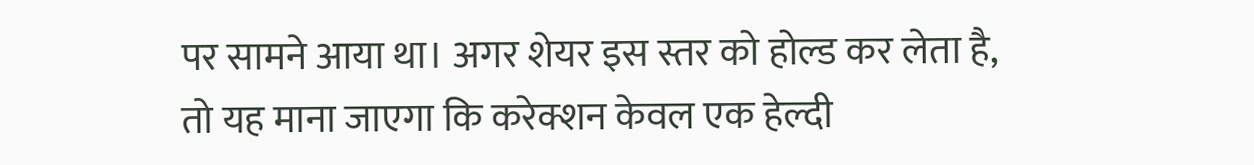पर सामने आया था। अगर शेयर इस स्तर को होल्ड कर लेता है, तो यह माना जाएगा कि करेक्शन केवल एक हेल्दी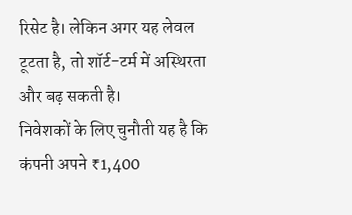रिसेट है। लेकिन अगर यह लेवल टूटता है, तो शॉर्ट-टर्म में अस्थिरता और बढ़ सकती है।
निवेशकों के लिए चुनौती यह है कि कंपनी अपने ₹1,400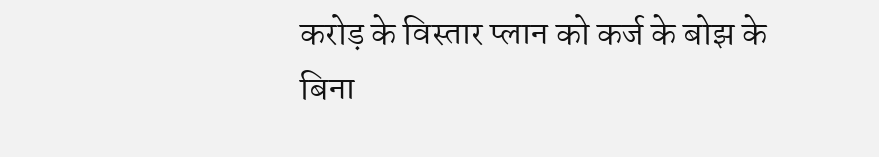करोड़ के विस्तार प्लान को कर्ज के बोझ के बिना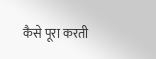कैसे पूरा करती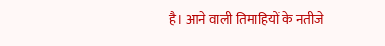है। आने वाली तिमाहियों के नतीजे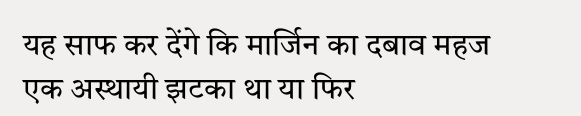यह साफ कर देंगे कि मार्जिन का दबाव महज एक अस्थायी झटका था या फिर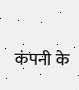कंपनी के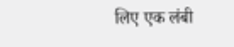लिए एक लंबी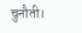चुनौती।